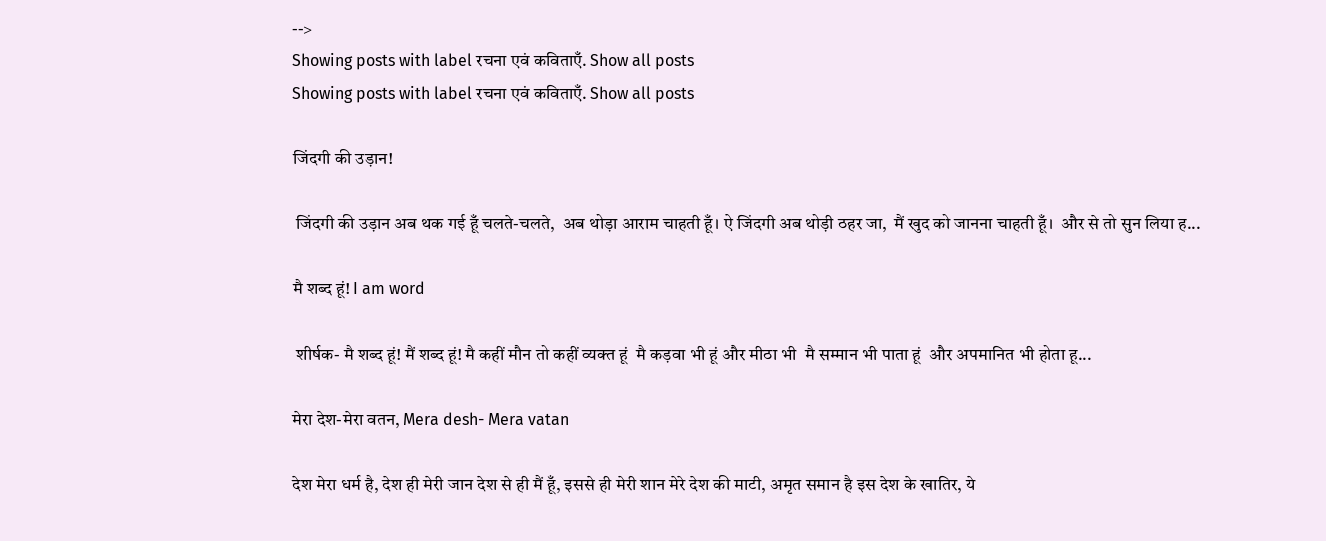-->
Showing posts with label रचना एवं कविताएँ. Show all posts
Showing posts with label रचना एवं कविताएँ. Show all posts

जिंदगी की उड़ान!

 जिंदगी की उड़ान अब थक गई हूँ चलते-चलते,  अब थोड़ा आराम चाहती हूँ। ऐ जिंदगी अब थोड़ी ठहर जा,  मैं खुद को जानना चाहती हूँ।  और से तो सुन लिया ह...

मै शब्द हूं! I am word

 शीर्षक- मै शब्द हूं! मैं शब्द हूं! मै कहीं मौन तो कहीं व्यक्त हूं  मै कड़वा भी हूं और मीठा भी  मै सम्मान भी पाता हूं  और अपमानित भी होता हू...

मेरा देश-मेरा वतन, Mera desh- Mera vatan

देश मेरा धर्म है, देश ही मेरी जान देश से ही मैं हूँ, इससे ही मेरी शान मेरे देश की माटी, अमृत समान है इस देश के खातिर, ये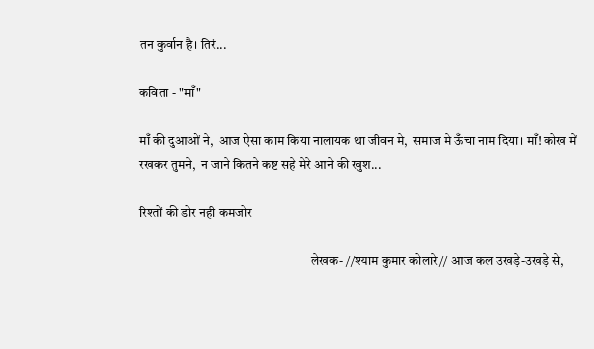तन कुर्वान है। तिरं...

कविता - "माँ"

माँ की दुआओं ने,  आज ऐसा काम किया नालायक था जीवन मे,  समाज मे ऊँचा नाम दिया। माँ! कोख में रखकर तुमने,  न जाने कितने कष्ट सहे मेरे आने की खुश...

रिश्तों की डोर नही कमजोर

                                                                 लेखक- //श्याम कुमार कोलारे// आज कल उखड़े-उखड़े से,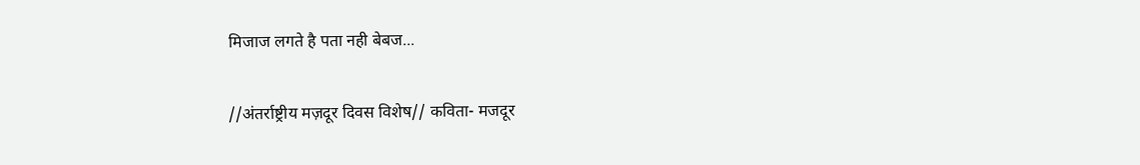मिजाज लगते है पता नही बेबज...

//अंतर्राष्ट्रीय मज़दूर दिवस विशेष// कविता- मजदूर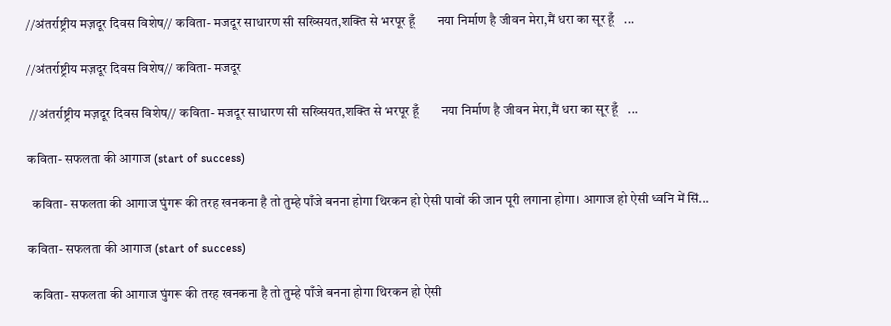//अंतर्राष्ट्रीय मज़दूर दिवस विशेष// कविता- मजदूर साधारण सी सख्सियत,शक्ति से भरपूर हूँ       नया निर्माण है जीवन मेरा,मैं धरा का सूर हूँ   ...

//अंतर्राष्ट्रीय मज़दूर दिवस विशेष// कविता- मजदूर

 //अंतर्राष्ट्रीय मज़दूर दिवस विशेष// कविता- मजदूर साधारण सी सख्सियत,शक्ति से भरपूर हूँ       नया निर्माण है जीवन मेरा,मैं धरा का सूर हूँ   ...

कविता- सफलता की आगाज (start of success)

  कविता- सफलता की आगाज घुंगरू की तरह खनकना है तो तुम्हे पाँजे बनना होगा थिरकन हो ऐसी पावों की जान पूरी लगाना होगा। आगाज हो ऐसी ध्वनि में सिं...

कविता- सफलता की आगाज (start of success)

  कविता- सफलता की आगाज घुंगरू की तरह खनकना है तो तुम्हे पाँजे बनना होगा थिरकन हो ऐसी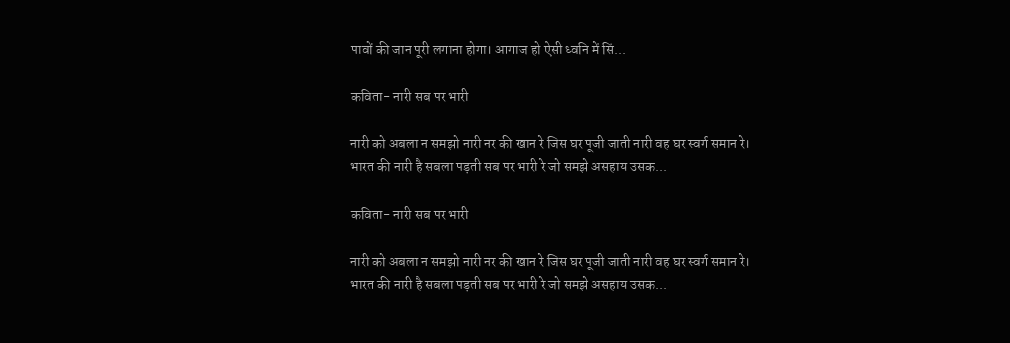पावों की जान पूरी लगाना होगा। आगाज हो ऐसी ध्वनि में सिं...

कविता- नारी सब पर भारी

नारी को अबला न समझो नारी नर की खान रे जिस घर पूजी जाती नारी वह घर स्वर्ग समान रे। भारत की नारी है सबला पड़ती सब पर भारी रे जो समझे असहाय उसक...

कविता- नारी सब पर भारी

नारी को अबला न समझो नारी नर की खान रे जिस घर पूजी जाती नारी वह घर स्वर्ग समान रे। भारत की नारी है सबला पड़ती सब पर भारी रे जो समझे असहाय उसक...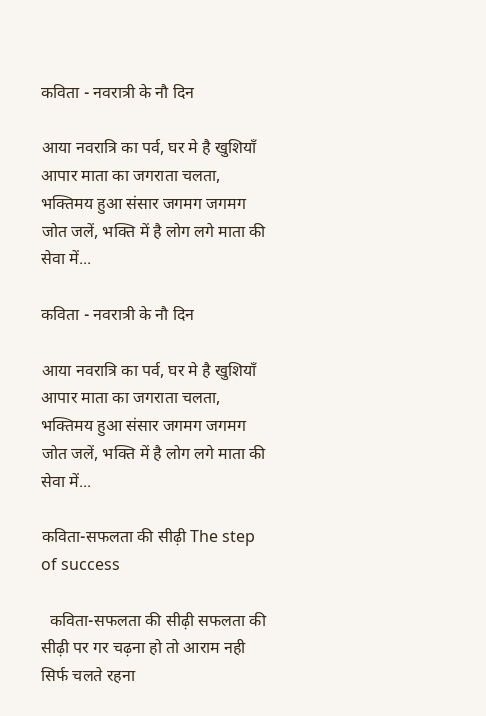कविता - नवरात्री के नौ दिन

आया नवरात्रि का पर्व, घर मे है खुशियाँ आपार माता का जगराता चलता, भक्तिमय हुआ संसार जगमग जगमग जोत जलें, भक्ति में है लोग लगे माता की सेवा में...

कविता - नवरात्री के नौ दिन

आया नवरात्रि का पर्व, घर मे है खुशियाँ आपार माता का जगराता चलता, भक्तिमय हुआ संसार जगमग जगमग जोत जलें, भक्ति में है लोग लगे माता की सेवा में...

कविता-सफलता की सीढ़ी The step of success

  कविता-सफलता की सीढ़ी सफलता की सीढ़ी पर गर चढ़ना हो तो आराम नही सिर्फ चलते रहना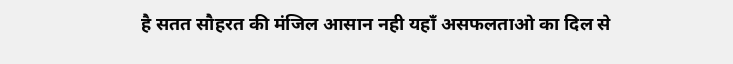है सतत सौहरत की मंजिल आसान नही यहाँ असफलताओ का दिल से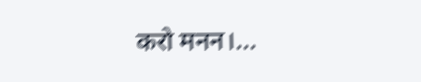करो मनन।...